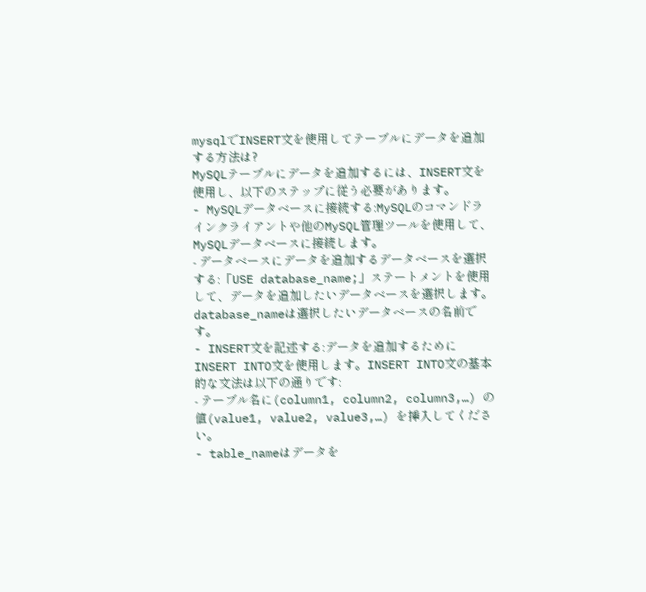mysqlでINSERT文を使用してテーブルにデータを追加する方法は?
MySQLテーブルにデータを追加するには、INSERT文を使用し、以下のステップに従う必要があります。
- MySQLデータベースに接続する:MySQLのコマンドラインクライアントや他のMySQL管理ツールを使用して、MySQLデータベースに接続します。
- データベースにデータを追加するデータベースを選択する:「USE database_name;」ステートメントを使用して、データを追加したいデータベースを選択します。database_nameは選択したいデータベースの名前です。
- INSERT文を記述する:データを追加するためにINSERT INTO文を使用します。INSERT INTO文の基本的な文法は以下の通りです:
- テーブル名に(column1, column2, column3,…) の値(value1, value2, value3,…) を挿入してください。
- table_nameはデータを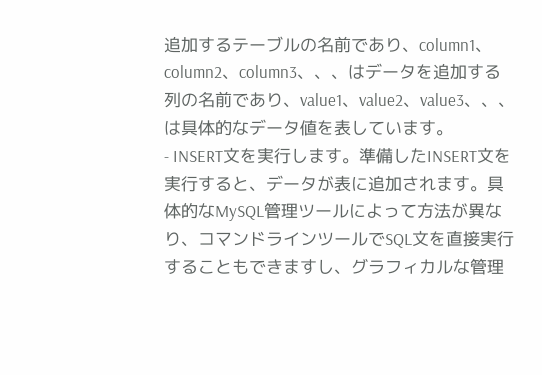追加するテーブルの名前であり、column1、column2、column3、、、はデータを追加する列の名前であり、value1、value2、value3、、、は具体的なデータ値を表しています。
- INSERT文を実行します。準備したINSERT文を実行すると、データが表に追加されます。具体的なMySQL管理ツールによって方法が異なり、コマンドラインツールでSQL文を直接実行することもできますし、グラフィカルな管理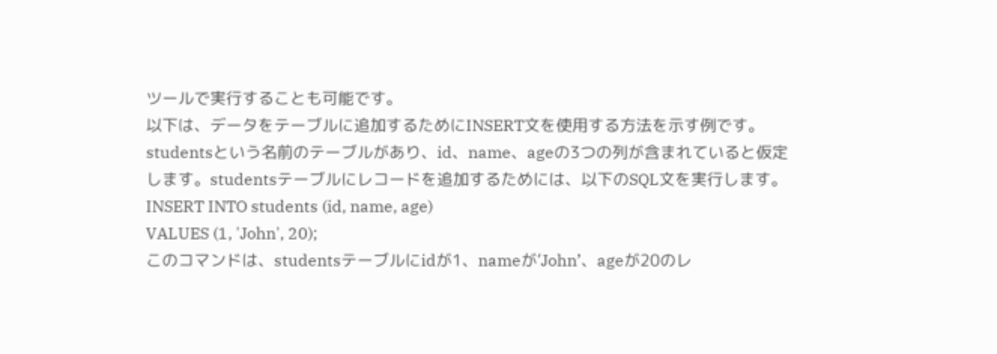ツールで実行することも可能です。
以下は、データをテーブルに追加するためにINSERT文を使用する方法を示す例です。
studentsという名前のテーブルがあり、id、name、ageの3つの列が含まれていると仮定します。studentsテーブルにレコードを追加するためには、以下のSQL文を実行します。
INSERT INTO students (id, name, age)
VALUES (1, 'John', 20);
このコマンドは、studentsテーブルにidが1、nameが’John’、ageが20のレ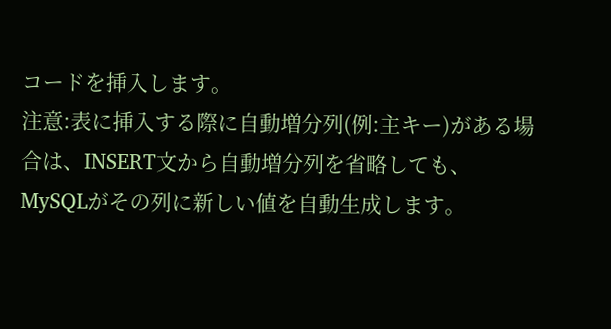コードを挿入します。
注意:表に挿入する際に自動増分列(例:主キー)がある場合は、INSERT文から自動増分列を省略しても、MySQLがその列に新しい値を自動生成します。